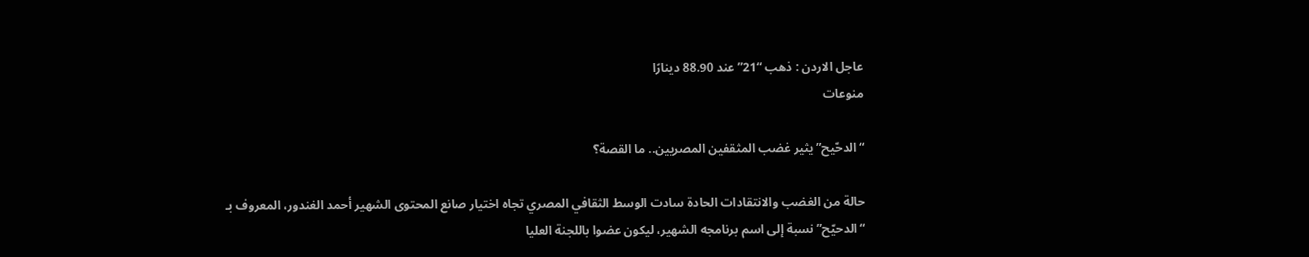عاجل الاردن : ذهب “21” عند 88.90 دينارًا
منوعات

“الدحّيح” يثير غضب المثقفين المصريين.. ما القصة؟

حالة من الغضب والانتقادات الحادة سادت الوسط الثقافي المصري تجاه اختيار صانع المحتوى الشهير أحمد الغندور، المعروف بـ “الدحيّح” نسبة إلى اسم برنامجه الشهير، ليكون عضوا باللجنة العليا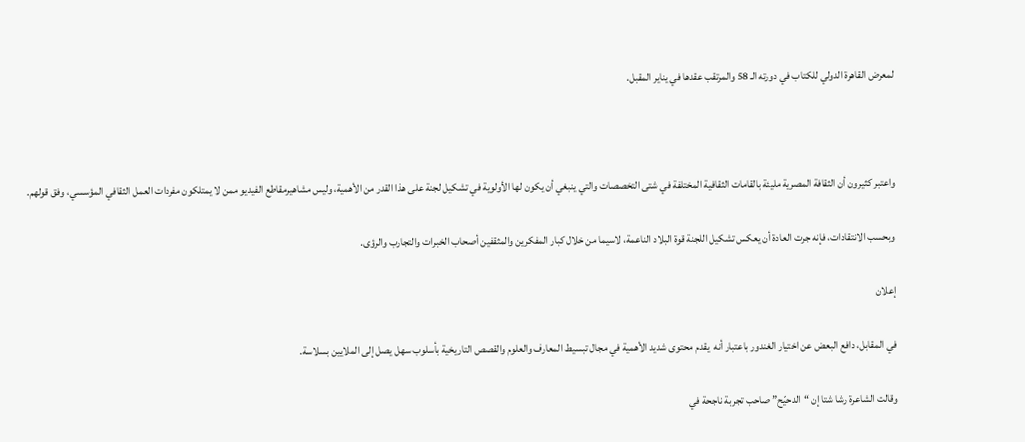لمعرض القاهرة الدولي للكتاب في دورته الـ 58 والمرتقب عقدها في يناير المقبل.



واعتبر كثيرون أن الثقافة المصرية مليئة بالقامات الثقافية المختلفة في شتى التخصصات والتي ينبغي أن يكون لها الأولوية في تشكيل لجنة على هذا القدر من الأهمية، وليس مشاهيرمقاطع الفيديو ممن لا يمتلكون مفردات العمل الثقافي المؤسسي، وفق قولهم.

وبحسب الانتقادات، فإنه جرت العادة أن يعكس تشكيل اللجنة قوة البلاد الناعمة، لاسيما من خلال كبار المفكرين والمثقفين أصحاب الخبرات والتجارب والرؤى.

إعلان

في المقابل، دافع البعض عن اختيار الغندور باعتبار أنه  يقدم محتوى شديد الأهمية في مجال تبسيط المعارف والعلوم والقصص التاريخية بأسلوب سهل يصل إلى الملايين بسلاسة.

وقالت الشاعرة رشا شتا إن “الدحيّح” صاحب تجربة ناجحة في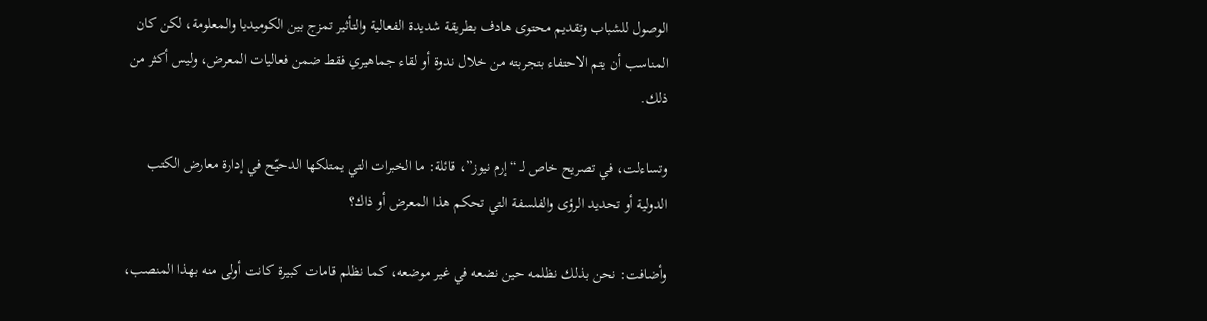الوصول للشباب وتقديم محتوى هادف بطريقة شديدة الفعالية والتأثير تمزج بين الكوميديا والمعلومة، لكن كان المناسب أن يتم الاحتفاء بتجربته من خلال ندوة أو لقاء جماهيري فقط ضمن فعاليات المعرض، وليس أكثر من ذلك.

وتساءلت، في تصريح خاص لـ “إرم نيوز”، قائلة: ما الخبرات التي يمتلكها الدحيّح في إدارة معارض الكتب الدولية أو تحديد الرؤى والفلسفة التي تحكم هذا المعرض أو ذاك؟

وأضافت: نحن بذلك نظلمه حين نضعه في غير موضعه، كما نظلم قامات كبيرة كانت أولى منه بهذا المنصب،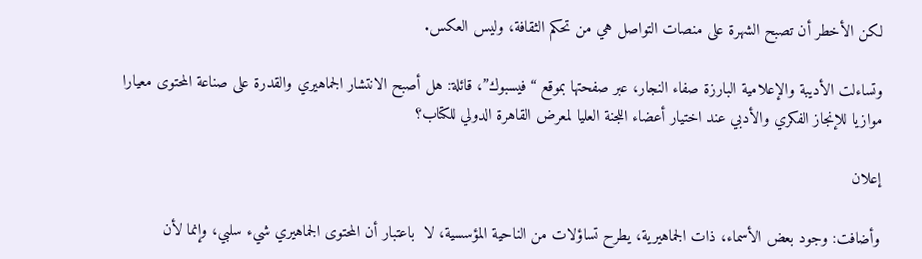لكن الأخطر أن تصبح الشهرة على منصات التواصل هي من تحكم الثقافة، وليس العكس.

وتساءلت الأديبة والإعلامية البارزة صفاء النجار، عبر صفحتها بموقع “فيسبوك”، قائلة: هل أصبح الانتشار الجماهيري والقدرة على صناعة المحتوى معيارا موازيا للإنجاز الفكري والأدبي عند اختيار أعضاء اللجنة العليا لمعرض القاهرة الدولي للكتاب؟

إعلان

وأضافت: وجود بعض الأسماء، ذات الجماهيرية، يطرح تساؤلات من الناحية المؤسسية، لا  باعتبار أن المحتوى الجماهيري شيء سلبي، وإنما لأن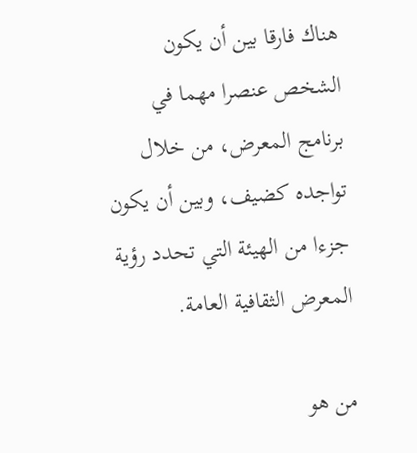هناك فارقا بين أن يكون الشخص عنصرا مهما في برنامج المعرض، من خلال تواجده كضيف، وبين أن يكون جزءا من الهيئة التي تحدد رؤية المعرض الثقافية العامة.

من هو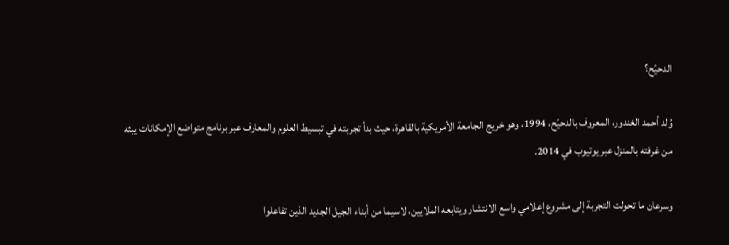الدحيّح؟

وُلد أحمد الغندور، المعروف بالدحيّح، 1994، وهو خريج الجامعة الأمريكية بالقاهرة، حيث بدأ تجربته في تبسيط العلوم والمعارف عبر برنامج متواضع الإمكانات يبثه من غرفته بالمنزل عبر يوتيوب في 2014.

وسرعان ما تحولت التجربة إلى مشروع إعلامي واسع الانتشار ويتابعه الملايين، لاسيما من أبناء الجيل الجديد الذين تفاعلوا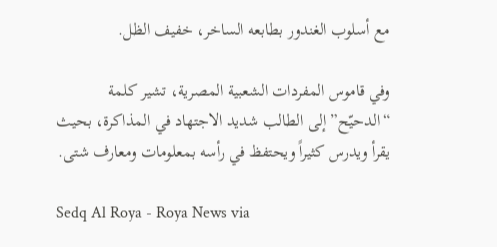مع أسلوب الغندور بطابعه الساخر، خفيف الظل.

وفي قاموس المفردات الشعبية المصرية، تشير كلمة “الدحيّح” إلى الطالب شديد الاجتهاد في المذاكرة، بحيث يقرأ ويدرس كثيراً ويحتفظ في رأسه بمعلومات ومعارف شتى.

Sedq Al Roya - Roya News via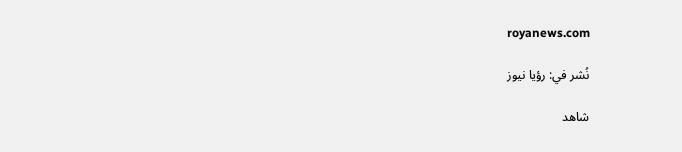royanews.com

نُشر في: رؤيا نيوز

شاهد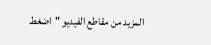المزيد من مقاطع الفيديو "اضغط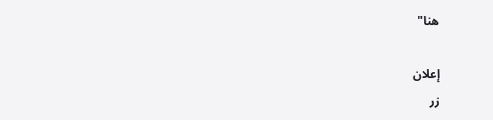هنا"

إعلان
زر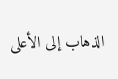الذهاب إلى الأعلى